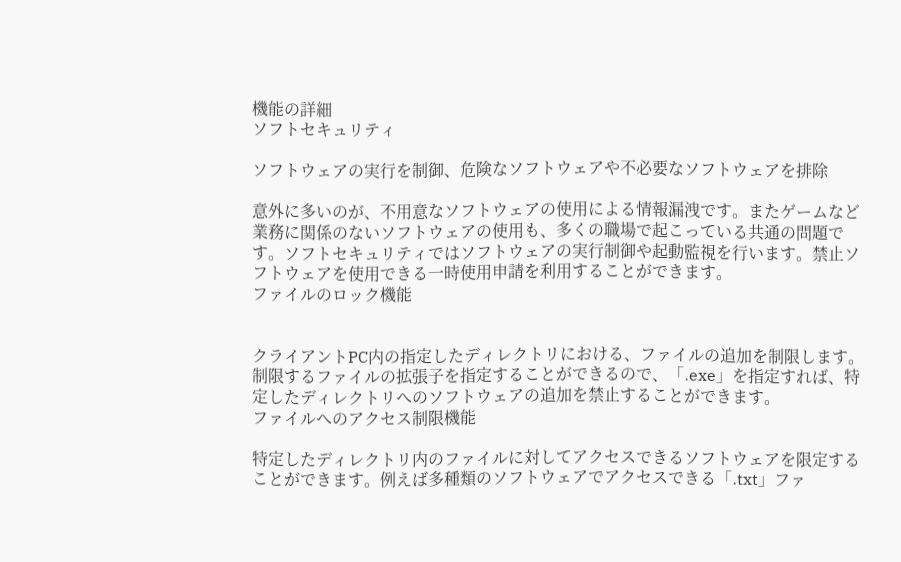機能の詳細
ソフトセキュリティ

ソフトウェアの実行を制御、危険なソフトウェアや不必要なソフトウェアを排除

意外に多いのが、不用意なソフトウェアの使用による情報漏洩です。またゲームなど業務に関係のないソフトウェアの使用も、多くの職場で起こっている共通の問題です。ソフトセキュリティではソフトウェアの実行制御や起動監視を行います。禁止ソフトウェアを使用できる一時使用申請を利用することができます。
ファイルのロック機能


クライアントPC内の指定したディレクトリにおける、ファイルの追加を制限します。制限するファイルの拡張子を指定することができるので、「.exe」を指定すれば、特定したディレクトリへのソフトウェアの追加を禁止することができます。
ファイルへのアクセス制限機能

特定したディレクトリ内のファイルに対してアクセスできるソフトウェアを限定することができます。例えば多種類のソフトウェアでアクセスできる「.txt」ファ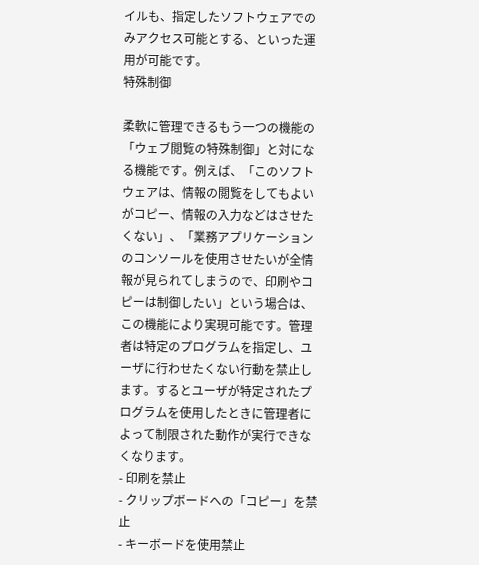イルも、指定したソフトウェアでのみアクセス可能とする、といった運用が可能です。
特殊制御

柔軟に管理できるもう一つの機能の「ウェブ閲覧の特殊制御」と対になる機能です。例えば、「このソフトウェアは、情報の閲覧をしてもよいがコピー、情報の入力などはさせたくない」、「業務アプリケーションのコンソールを使用させたいが全情報が見られてしまうので、印刷やコピーは制御したい」という場合は、この機能により実現可能です。管理者は特定のプログラムを指定し、ユーザに行わせたくない行動を禁止します。するとユーザが特定されたプログラムを使用したときに管理者によって制限された動作が実行できなくなります。
- 印刷を禁止
- クリップボードへの「コピー」を禁止
- キーボードを使用禁止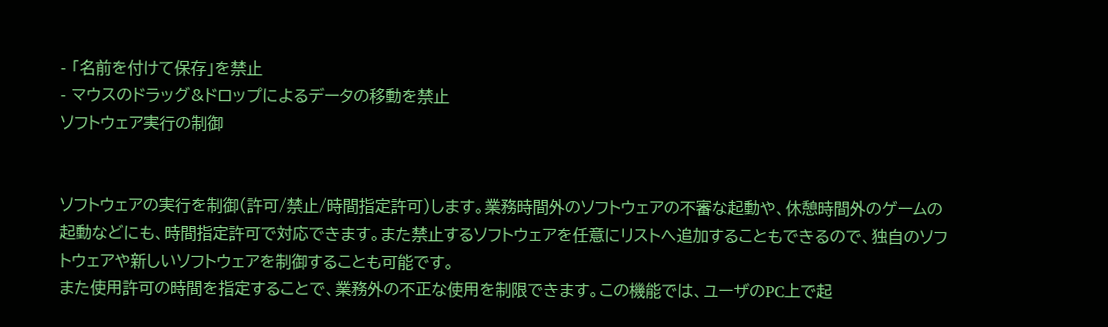- 「名前を付けて保存」を禁止
- マウスのドラッグ&ドロップによるデータの移動を禁止
ソフトウェア実行の制御


ソフトウェアの実行を制御(許可/禁止/時間指定許可)します。業務時間外のソフトウェアの不審な起動や、休憩時間外のゲームの起動などにも、時間指定許可で対応できます。また禁止するソフトウェアを任意にリストへ追加することもできるので、独自のソフトウェアや新しいソフトウェアを制御することも可能です。
また使用許可の時間を指定することで、業務外の不正な使用を制限できます。この機能では、ユーザのPC上で起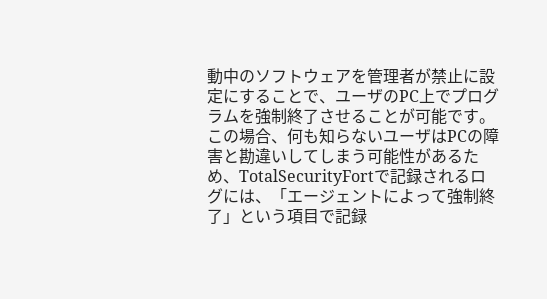動中のソフトウェアを管理者が禁止に設定にすることで、ユーザのPC上でプログラムを強制終了させることが可能です。この場合、何も知らないユーザはPCの障害と勘違いしてしまう可能性があるため、TotalSecurityFortで記録されるログには、「エージェントによって強制終了」という項目で記録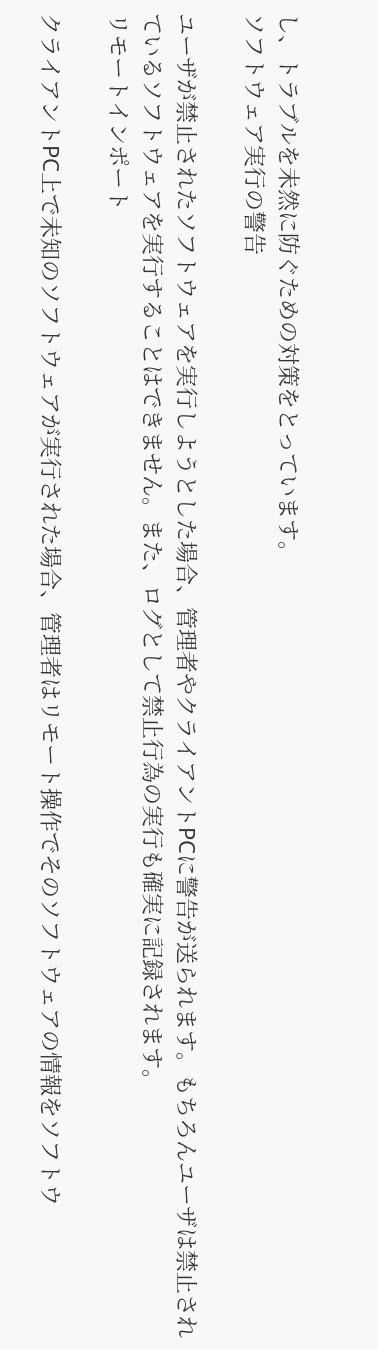し、トラブルを未然に防ぐための対策をとっています。
ソフトウェア実行の警告

ユーザが禁止されたソフトウェアを実行しようとした場合、管理者やクライアントPCに警告が送られます。もちろんユーザは禁止されているソフトウェアを実行することはできません。また、ログとして禁止行為の実行も確実に記録されます。
リモートインポート

クライアントPC上で未知のソフトウェアが実行された場合、管理者はリモート操作でそのソフトウェアの情報をソフトウ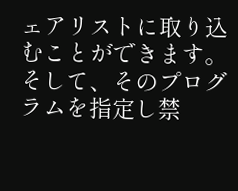ェアリストに取り込むことができます。そして、そのプログラムを指定し禁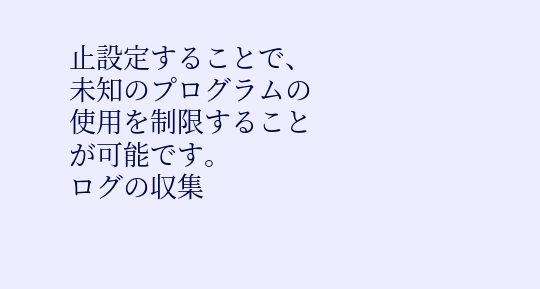止設定することで、未知のプログラムの使用を制限することが可能です。
ログの収集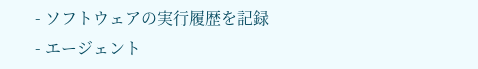- ソフトウェアの実行履歴を記録
- エージェント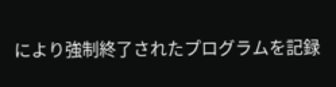により強制終了されたプログラムを記録